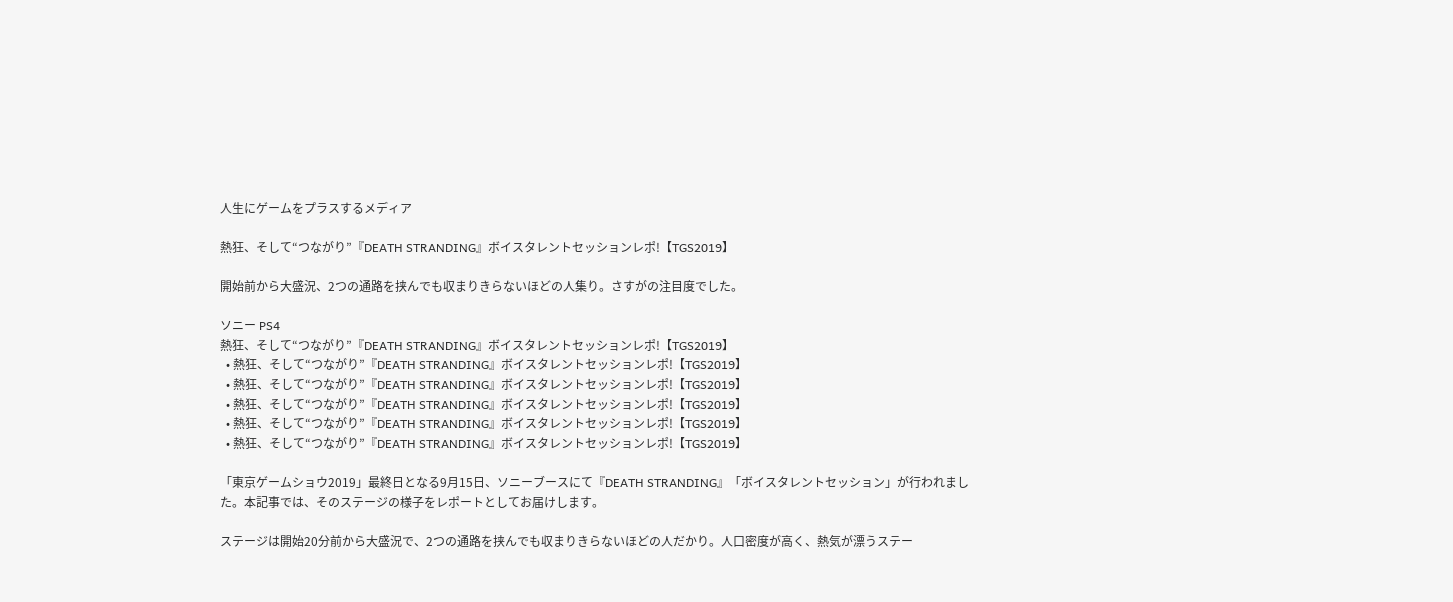人生にゲームをプラスするメディア

熱狂、そして“つながり”『DEATH STRANDING』ボイスタレントセッションレポ!【TGS2019】

開始前から大盛況、2つの通路を挟んでも収まりきらないほどの人集り。さすがの注目度でした。

ソニー PS4
熱狂、そして“つながり”『DEATH STRANDING』ボイスタレントセッションレポ!【TGS2019】
  • 熱狂、そして“つながり”『DEATH STRANDING』ボイスタレントセッションレポ!【TGS2019】
  • 熱狂、そして“つながり”『DEATH STRANDING』ボイスタレントセッションレポ!【TGS2019】
  • 熱狂、そして“つながり”『DEATH STRANDING』ボイスタレントセッションレポ!【TGS2019】
  • 熱狂、そして“つながり”『DEATH STRANDING』ボイスタレントセッションレポ!【TGS2019】
  • 熱狂、そして“つながり”『DEATH STRANDING』ボイスタレントセッションレポ!【TGS2019】

「東京ゲームショウ2019」最終日となる9月15日、ソニーブースにて『DEATH STRANDING』「ボイスタレントセッション」が行われました。本記事では、そのステージの様子をレポートとしてお届けします。

ステージは開始20分前から大盛況で、2つの通路を挟んでも収まりきらないほどの人だかり。人口密度が高く、熱気が漂うステー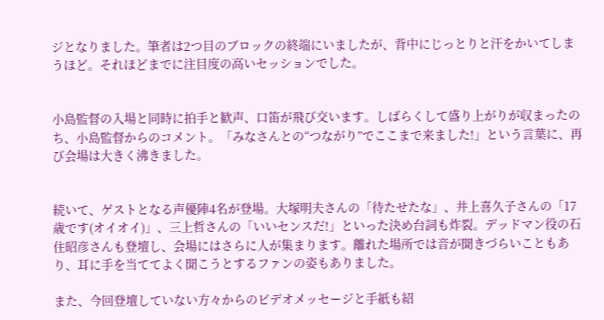ジとなりました。筆者は2つ目のブロックの終端にいましたが、背中にじっとりと汗をかいてしまうほど。それほどまでに注目度の高いセッションでした。


小島監督の入場と同時に拍手と歓声、口笛が飛び交います。しばらくして盛り上がりが収まったのち、小島監督からのコメント。「みなさんとの“つながり”でここまで来ました!」という言葉に、再び会場は大きく沸きました。


続いて、ゲストとなる声優陣4名が登場。大塚明夫さんの「待たせたな」、井上喜久子さんの「17歳です(オイオイ)」、三上哲さんの「いいセンスだ!」といった決め台詞も炸裂。デッドマン役の石住昭彦さんも登壇し、会場にはさらに人が集まります。離れた場所では音が聞きづらいこともあり、耳に手を当ててよく聞こうとするファンの姿もありました。

また、今回登壇していない方々からのビデオメッセージと手紙も紹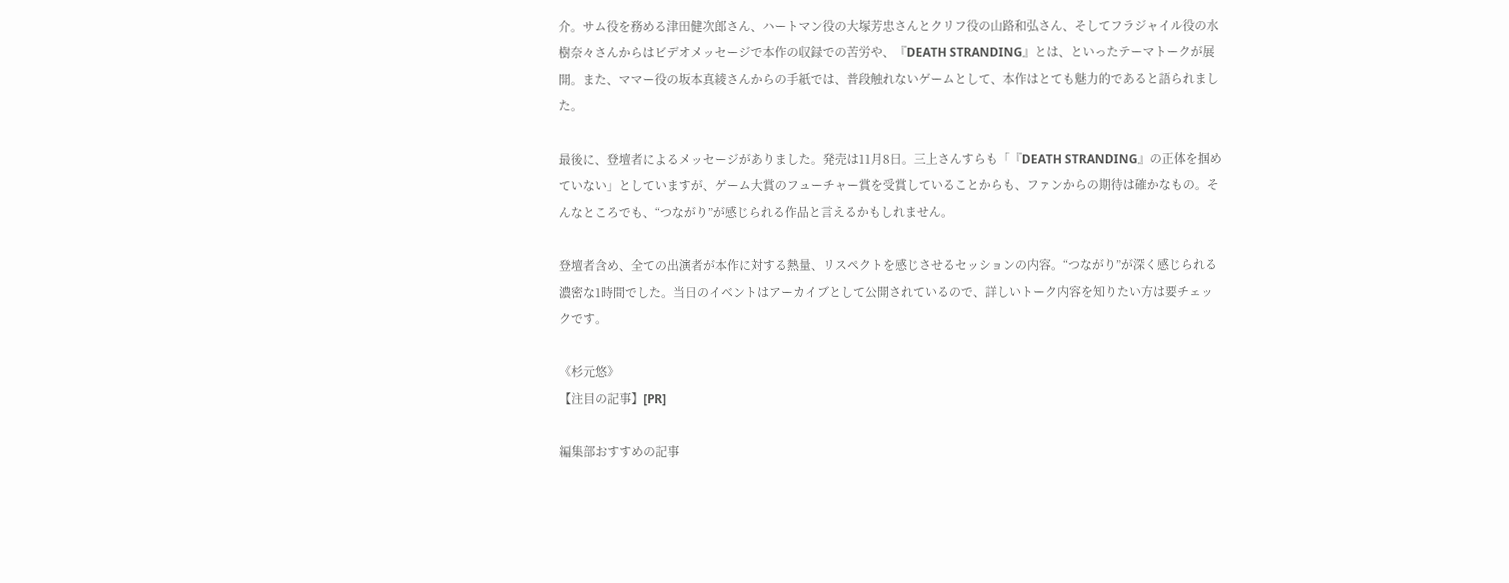介。サム役を務める津田健次郎さん、ハートマン役の大塚芳忠さんとクリフ役の山路和弘さん、そしてフラジャイル役の水樹奈々さんからはビデオメッセージで本作の収録での苦労や、『DEATH STRANDING』とは、といったテーマトークが展開。また、ママー役の坂本真綾さんからの手紙では、普段触れないゲームとして、本作はとても魅力的であると語られました。

最後に、登壇者によるメッセージがありました。発売は11月8日。三上さんすらも「『DEATH STRANDING』の正体を掴めていない」としていますが、ゲーム大賞のフューチャー賞を受賞していることからも、ファンからの期待は確かなもの。そんなところでも、“つながり”が感じられる作品と言えるかもしれません。

登壇者含め、全ての出演者が本作に対する熱量、リスペクトを感じさせるセッションの内容。“つながり”が深く感じられる濃密な1時間でした。当日のイベントはアーカイブとして公開されているので、詳しいトーク内容を知りたい方は要チェックです。

《杉元悠》
【注目の記事】[PR]

編集部おすすめの記事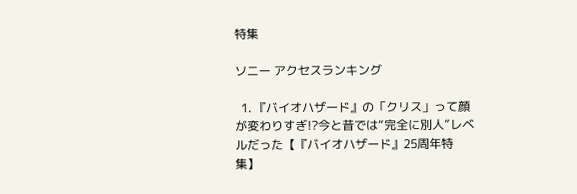特集

ソニー アクセスランキング

  1. 『バイオハザード』の「クリス」って顔が変わりすぎ!?今と昔では“完全に別人”レベルだった【『バイオハザード』25周年特集】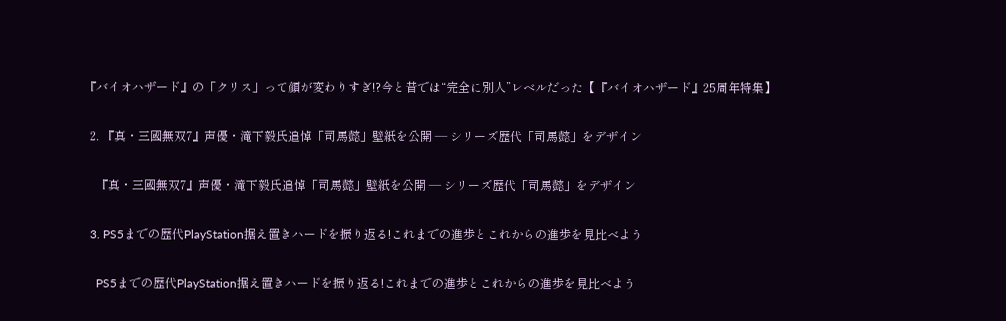『バイオハザード』の「クリス」って顔が変わりすぎ!?今と昔では“完全に別人”レベルだった【『バイオハザード』25周年特集】

  2. 『真・三國無双7』声優・滝下毅氏追悼「司馬懿」壁紙を公開 ― シリーズ歴代「司馬懿」をデザイン

    『真・三國無双7』声優・滝下毅氏追悼「司馬懿」壁紙を公開 ― シリーズ歴代「司馬懿」をデザイン

  3. PS5までの歴代PlayStation据え置きハードを振り返る!これまでの進歩とこれからの進歩を見比べよう

    PS5までの歴代PlayStation据え置きハードを振り返る!これまでの進歩とこれからの進歩を見比べよう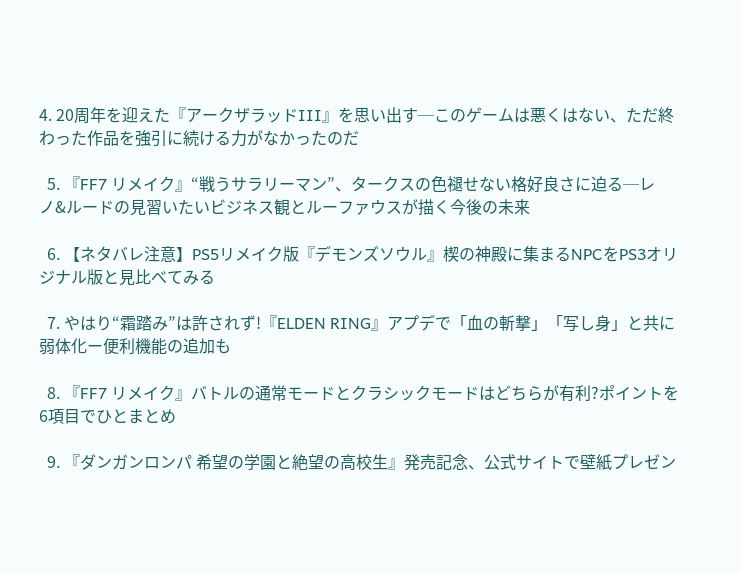4. 20周年を迎えた『アークザラッドIII』を思い出す─このゲームは悪くはない、ただ終わった作品を強引に続ける力がなかったのだ

  5. 『FF7 リメイク』“戦うサラリーマン”、タークスの色褪せない格好良さに迫る─レノ&ルードの見習いたいビジネス観とルーファウスが描く今後の未来

  6. 【ネタバレ注意】PS5リメイク版『デモンズソウル』楔の神殿に集まるNPCをPS3オリジナル版と見比べてみる

  7. やはり“霜踏み”は許されず!『ELDEN RING』アプデで「血の斬撃」「写し身」と共に弱体化ー便利機能の追加も

  8. 『FF7 リメイク』バトルの通常モードとクラシックモードはどちらが有利?ポイントを6項目でひとまとめ

  9. 『ダンガンロンパ 希望の学園と絶望の高校生』発売記念、公式サイトで壁紙プレゼン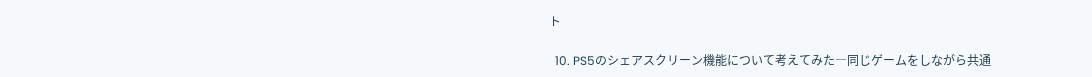ト

  10. PS5のシェアスクリーン機能について考えてみた―同じゲームをしながら共通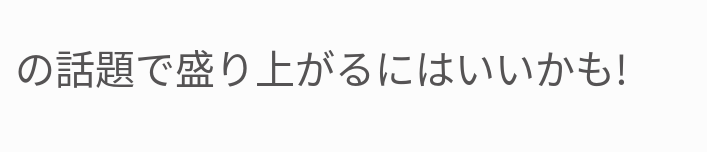の話題で盛り上がるにはいいかも!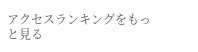アクセスランキングをもっと見る